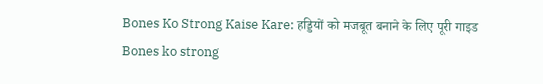Bones Ko Strong Kaise Kare: हड्डियों को मजबूत बनाने के लिए पूरी गाइड
Bones ko strong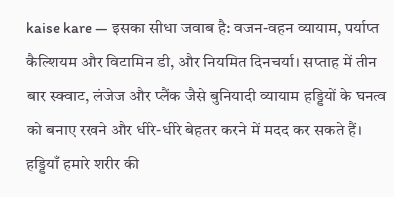kaise kare — इसका सीधा जवाब है: वजन-वहन व्यायाम, पर्याप्त कैल्शियम और विटामिन डी, और नियमित दिनचर्या। सप्ताह में तीन बार स्क्वाट, लंजेज और प्लैंक जैसे बुनियादी व्यायाम हड्डियों के घनत्व को बनाए रखने और धीरे-धीरे बेहतर करने में मदद कर सकते हैं।
हड्डियाँ हमारे शरीर की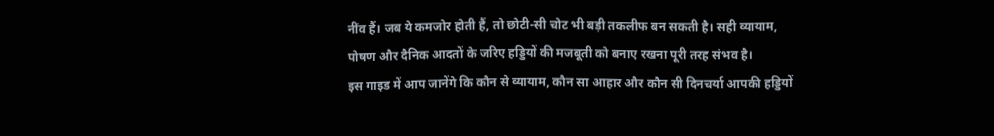नींव हैं। जब ये कमजोर होती हैं, तो छोटी-सी चोट भी बड़ी तकलीफ बन सकती है। सही व्यायाम, पोषण और दैनिक आदतों के जरिए हड्डियों की मजबूती को बनाए रखना पूरी तरह संभव है।
इस गाइड में आप जानेंगे कि कौन से व्यायाम, कौन सा आहार और कौन सी दिनचर्या आपकी हड्डियों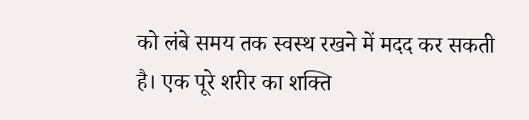को लंबे समय तक स्वस्थ रखने में मदद कर सकती है। एक पूरे शरीर का शक्ति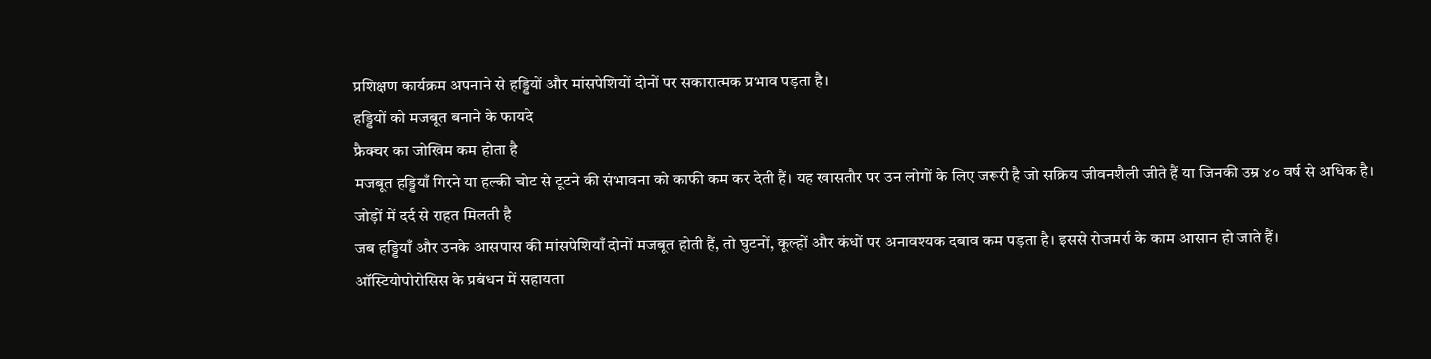प्रशिक्षण कार्यक्रम अपनाने से हड्डियों और मांसपेशियों दोनों पर सकारात्मक प्रभाव पड़ता है।
हड्डियों को मजबूत बनाने के फायदे
फ्रैक्चर का जोखिम कम होता है
मजबूत हड्डियाँ गिरने या हल्की चोट से टूटने की संभावना को काफी कम कर देती हैं। यह खासतौर पर उन लोगों के लिए जरूरी है जो सक्रिय जीवनशैली जीते हैं या जिनकी उम्र ४० वर्ष से अधिक है।
जोड़ों में दर्द से राहत मिलती है
जब हड्डियाँ और उनके आसपास की मांसपेशियाँ दोनों मजबूत होती हैं, तो घुटनों, कूल्हों और कंधों पर अनावश्यक दबाव कम पड़ता है। इससे रोजमर्रा के काम आसान हो जाते हैं।
ऑस्टियोपोरोसिस के प्रबंधन में सहायता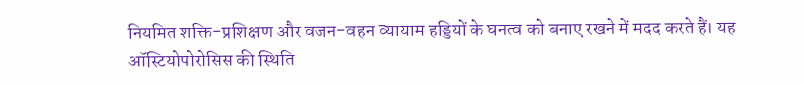नियमित शक्ति-प्रशिक्षण और वजन-वहन व्यायाम हड्डियों के घनत्व को बनाए रखने में मदद करते हैं। यह ऑस्टियोपोरोसिस की स्थिति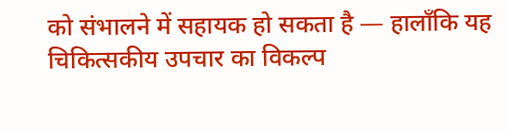को संभालने में सहायक हो सकता है — हालाँकि यह चिकित्सकीय उपचार का विकल्प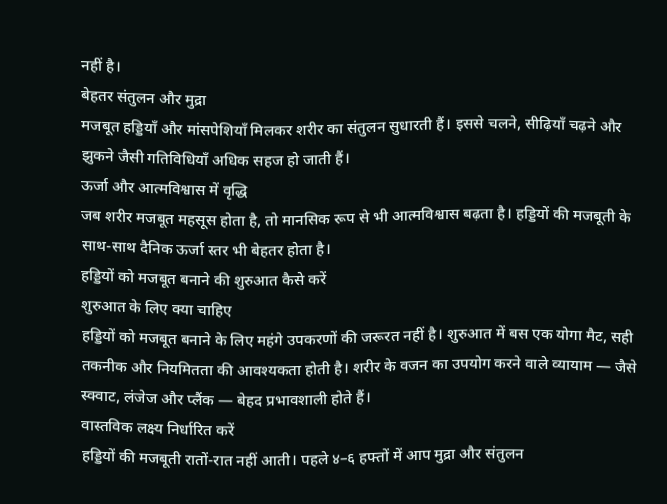नहीं है।
बेहतर संतुलन और मुद्रा
मजबूत हड्डियाँ और मांसपेशियाँ मिलकर शरीर का संतुलन सुधारती हैं। इससे चलने, सीढ़ियाँ चढ़ने और झुकने जैसी गतिविधियाँ अधिक सहज हो जाती हैं।
ऊर्जा और आत्मविश्वास में वृद्धि
जब शरीर मजबूत महसूस होता है, तो मानसिक रूप से भी आत्मविश्वास बढ़ता है। हड्डियों की मजबूती के साथ-साथ दैनिक ऊर्जा स्तर भी बेहतर होता है।
हड्डियों को मजबूत बनाने की शुरुआत कैसे करें
शुरुआत के लिए क्या चाहिए
हड्डियों को मजबूत बनाने के लिए महंगे उपकरणों की जरूरत नहीं है। शुरुआत में बस एक योगा मैट, सही तकनीक और नियमितता की आवश्यकता होती है। शरीर के वजन का उपयोग करने वाले व्यायाम — जैसे स्क्वाट, लंजेज और प्लैंक — बेहद प्रभावशाली होते हैं।
वास्तविक लक्ष्य निर्धारित करें
हड्डियों की मजबूती रातों-रात नहीं आती। पहले ४–६ हफ्तों में आप मुद्रा और संतुलन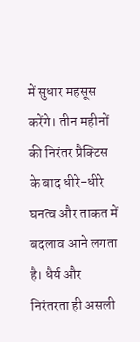में सुधार महसूस करेंगे। तीन महीनों की निरंतर प्रैक्टिस के बाद धीरे-धीरे घनत्व और ताकत में बदलाव आने लगता है। धैर्य और निरंतरता ही असली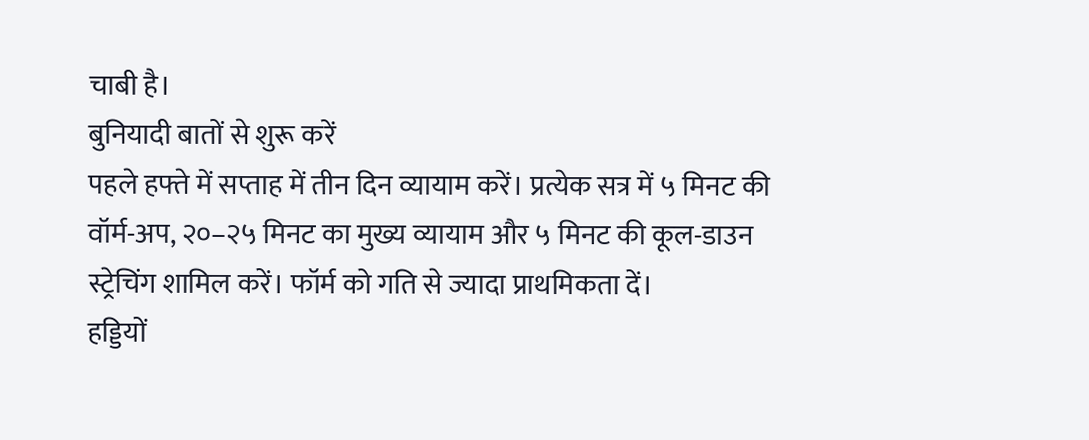चाबी है।
बुनियादी बातों से शुरू करें
पहले हफ्ते में सप्ताह में तीन दिन व्यायाम करें। प्रत्येक सत्र में ५ मिनट की वॉर्म-अप, २०–२५ मिनट का मुख्य व्यायाम और ५ मिनट की कूल-डाउन स्ट्रेचिंग शामिल करें। फॉर्म को गति से ज्यादा प्राथमिकता दें।
हड्डियों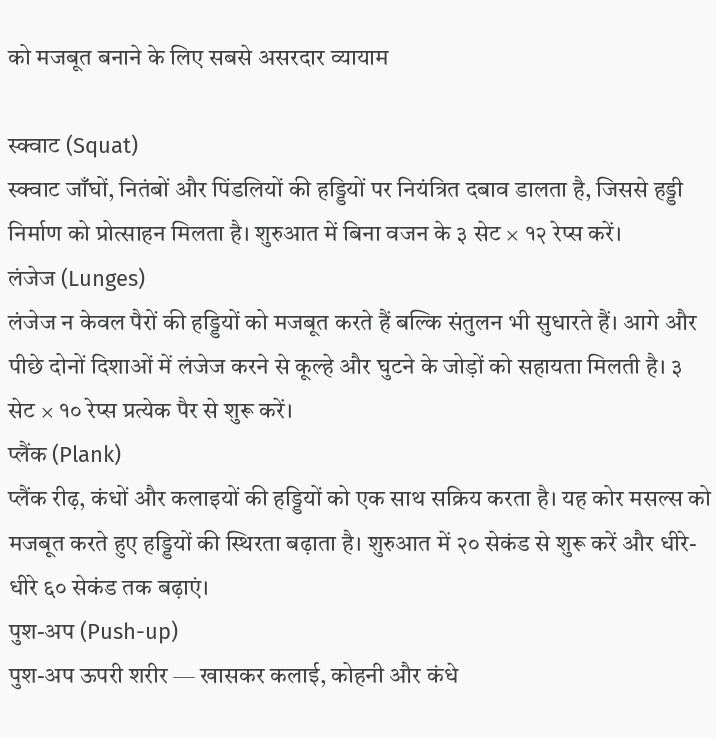को मजबूत बनाने के लिए सबसे असरदार व्यायाम

स्क्वाट (Squat)
स्क्वाट जाँघों, नितंबों और पिंडलियों की हड्डियों पर नियंत्रित दबाव डालता है, जिससे हड्डी निर्माण को प्रोत्साहन मिलता है। शुरुआत में बिना वजन के ३ सेट × १२ रेप्स करें।
लंजेज (Lunges)
लंजेज न केवल पैरों की हड्डियों को मजबूत करते हैं बल्कि संतुलन भी सुधारते हैं। आगे और पीछे दोनों दिशाओं में लंजेज करने से कूल्हे और घुटने के जोड़ों को सहायता मिलती है। ३ सेट × १० रेप्स प्रत्येक पैर से शुरू करें।
प्लैंक (Plank)
प्लैंक रीढ़, कंधों और कलाइयों की हड्डियों को एक साथ सक्रिय करता है। यह कोर मसल्स को मजबूत करते हुए हड्डियों की स्थिरता बढ़ाता है। शुरुआत में २० सेकंड से शुरू करें और धीरे-धीरे ६० सेकंड तक बढ़ाएं।
पुश-अप (Push-up)
पुश-अप ऊपरी शरीर — खासकर कलाई, कोहनी और कंधे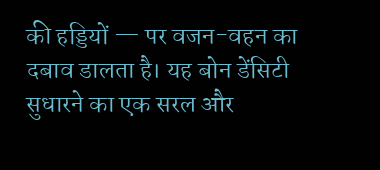की हड्डियों — पर वजन-वहन का दबाव डालता है। यह बोन डेंसिटी सुधारने का एक सरल और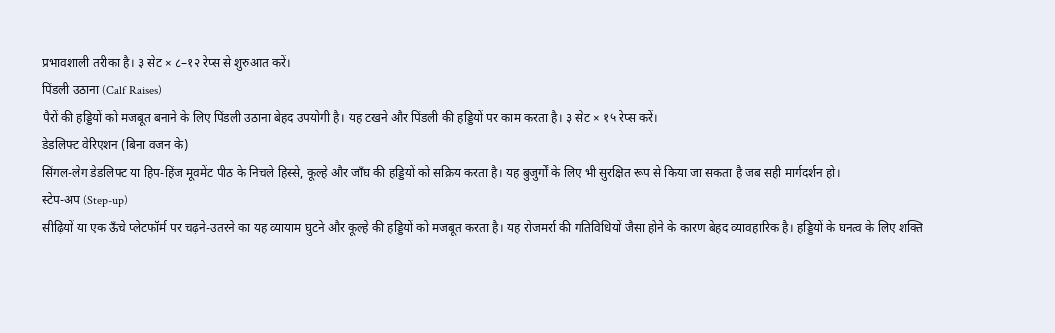प्रभावशाली तरीका है। ३ सेट × ८–१२ रेप्स से शुरुआत करें।
पिंडली उठाना (Calf Raises)
पैरों की हड्डियों को मजबूत बनाने के लिए पिंडली उठाना बेहद उपयोगी है। यह टखने और पिंडली की हड्डियों पर काम करता है। ३ सेट × १५ रेप्स करें।
डेडलिफ्ट वेरिएशन (बिना वजन के)
सिंगल-लेग डेडलिफ्ट या हिप-हिंज मूवमेंट पीठ के निचले हिस्से, कूल्हे और जाँघ की हड्डियों को सक्रिय करता है। यह बुजुर्गों के लिए भी सुरक्षित रूप से किया जा सकता है जब सही मार्गदर्शन हो।
स्टेप-अप (Step-up)
सीढ़ियों या एक ऊँचे प्लेटफॉर्म पर चढ़ने-उतरने का यह व्यायाम घुटने और कूल्हे की हड्डियों को मजबूत करता है। यह रोजमर्रा की गतिविधियों जैसा होने के कारण बेहद व्यावहारिक है। हड्डियों के घनत्व के लिए शक्ति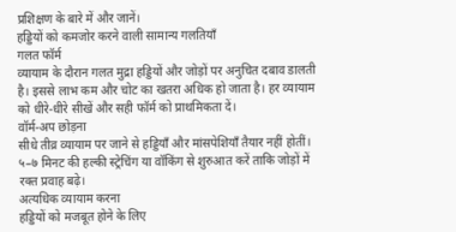प्रशिक्षण के बारे में और जानें।
हड्डियों को कमजोर करने वाली सामान्य गलतियाँ
गलत फॉर्म
व्यायाम के दौरान गलत मुद्रा हड्डियों और जोड़ों पर अनुचित दबाव डालती है। इससे लाभ कम और चोट का खतरा अधिक हो जाता है। हर व्यायाम को धीरे-धीरे सीखें और सही फॉर्म को प्राथमिकता दें।
वॉर्म-अप छोड़ना
सीधे तीव्र व्यायाम पर जाने से हड्डियाँ और मांसपेशियाँ तैयार नहीं होतीं। ५–७ मिनट की हल्की स्ट्रेचिंग या वॉकिंग से शुरुआत करें ताकि जोड़ों में रक्त प्रवाह बढ़े।
अत्यधिक व्यायाम करना
हड्डियों को मजबूत होने के लिए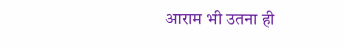आराम भी उतना ही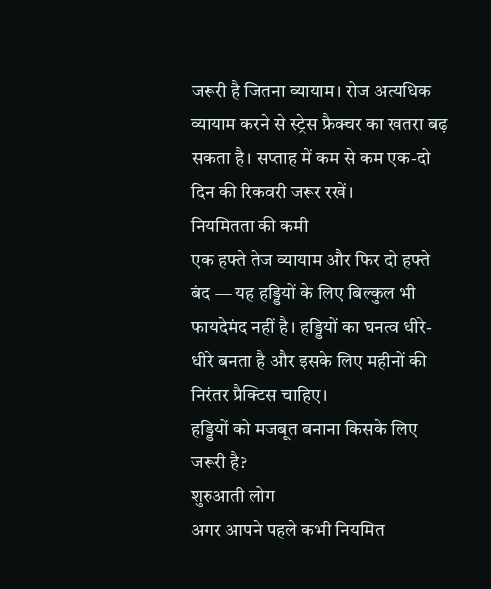जरूरी है जितना व्यायाम। रोज अत्यधिक व्यायाम करने से स्ट्रेस फ्रैक्चर का खतरा बढ़ सकता है। सप्ताह में कम से कम एक-दो दिन की रिकवरी जरूर रखें।
नियमितता की कमी
एक हफ्ते तेज व्यायाम और फिर दो हफ्ते बंद — यह हड्डियों के लिए बिल्कुल भी फायदेमंद नहीं है। हड्डियों का घनत्व धीरे-धीरे बनता है और इसके लिए महीनों की निरंतर प्रैक्टिस चाहिए।
हड्डियों को मजबूत बनाना किसके लिए जरूरी है?
शुरुआती लोग
अगर आपने पहले कभी नियमित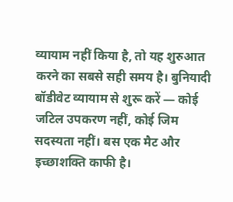व्यायाम नहीं किया है, तो यह शुरुआत करने का सबसे सही समय है। बुनियादी बॉडीवेट व्यायाम से शुरू करें — कोई जटिल उपकरण नहीं, कोई जिम सदस्यता नहीं। बस एक मैट और इच्छाशक्ति काफी है।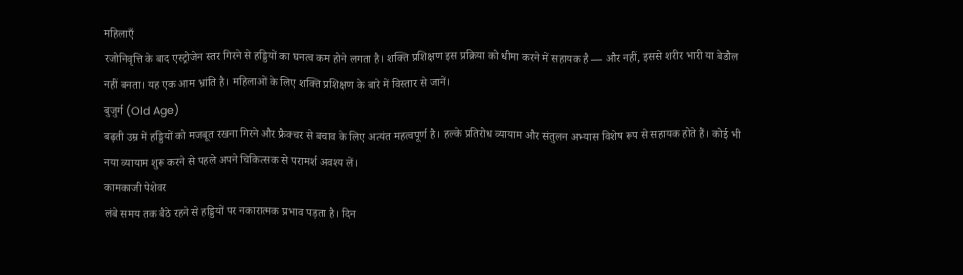महिलाएँ
रजोनिवृत्ति के बाद एस्ट्रोजेन स्तर गिरने से हड्डियों का घनत्व कम होने लगता है। शक्ति प्रशिक्षण इस प्रक्रिया को धीमा करने में सहायक है — और नहीं, इससे शरीर भारी या बेडौल नहीं बनता। यह एक आम भ्रांति है। महिलाओं के लिए शक्ति प्रशिक्षण के बारे में विस्तार से जानें।
बुजुर्ग (Old Age)
बढ़ती उम्र में हड्डियों को मजबूत रखना गिरने और फ्रैक्चर से बचाव के लिए अत्यंत महत्वपूर्ण है। हल्के प्रतिरोध व्यायाम और संतुलन अभ्यास विशेष रूप से सहायक होते हैं। कोई भी नया व्यायाम शुरू करने से पहले अपने चिकित्सक से परामर्श अवश्य लें।
कामकाजी पेशेवर
लंबे समय तक बैठे रहने से हड्डियों पर नकारात्मक प्रभाव पड़ता है। दिन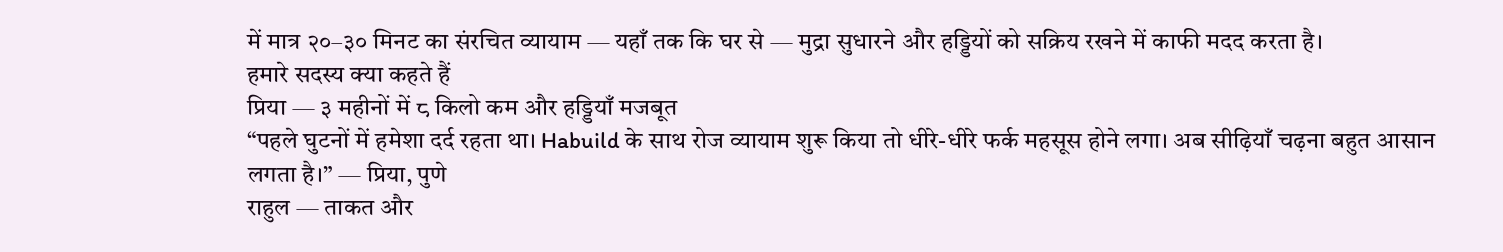में मात्र २०–३० मिनट का संरचित व्यायाम — यहाँ तक कि घर से — मुद्रा सुधारने और हड्डियों को सक्रिय रखने में काफी मदद करता है।
हमारे सदस्य क्या कहते हैं
प्रिया — ३ महीनों में ८ किलो कम और हड्डियाँ मजबूत
“पहले घुटनों में हमेशा दर्द रहता था। Habuild के साथ रोज व्यायाम शुरू किया तो धीरे-धीरे फर्क महसूस होने लगा। अब सीढ़ियाँ चढ़ना बहुत आसान लगता है।” — प्रिया, पुणे
राहुल — ताकत और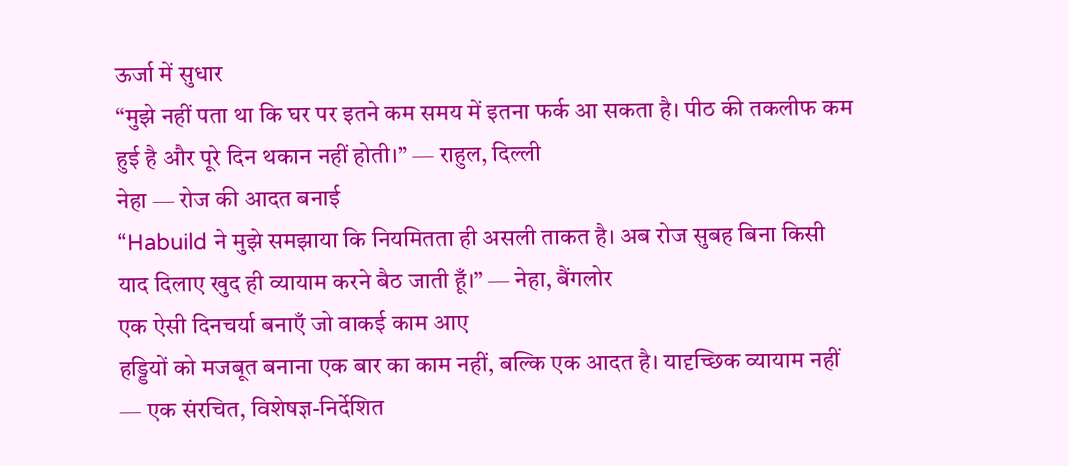ऊर्जा में सुधार
“मुझे नहीं पता था कि घर पर इतने कम समय में इतना फर्क आ सकता है। पीठ की तकलीफ कम हुई है और पूरे दिन थकान नहीं होती।” — राहुल, दिल्ली
नेहा — रोज की आदत बनाई
“Habuild ने मुझे समझाया कि नियमितता ही असली ताकत है। अब रोज सुबह बिना किसी याद दिलाए खुद ही व्यायाम करने बैठ जाती हूँ।” — नेहा, बैंगलोर
एक ऐसी दिनचर्या बनाएँ जो वाकई काम आए
हड्डियों को मजबूत बनाना एक बार का काम नहीं, बल्कि एक आदत है। यादृच्छिक व्यायाम नहीं — एक संरचित, विशेषज्ञ-निर्देशित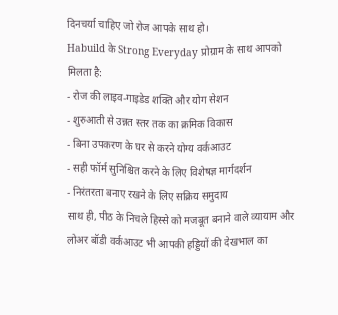दिनचर्या चाहिए जो रोज आपके साथ हो।
Habuild के Strong Everyday प्रोग्राम के साथ आपको मिलता है:
- रोज की लाइव-गाइडेड शक्ति और योग सेशन
- शुरुआती से उन्नत स्तर तक का क्रमिक विकास
- बिना उपकरण के घर से करने योग्य वर्कआउट
- सही फॉर्म सुनिश्चित करने के लिए विशेषज्ञ मार्गदर्शन
- निरंतरता बनाए रखने के लिए सक्रिय समुदाय
साथ ही, पीठ के निचले हिस्से को मजबूत बनाने वाले व्यायाम और लोअर बॉडी वर्कआउट भी आपकी हड्डियों की देखभाल का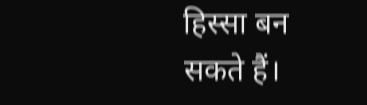हिस्सा बन सकते हैं।